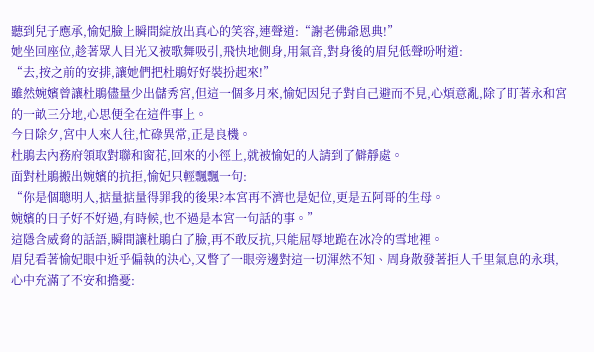聽到兒子應承,愉妃臉上瞬間綻放出真心的笑容,連聲道:“謝老佛爺恩典!”
她坐回座位,趁著眾人目光又被歌舞吸引,飛快地側身,用氣音,對身後的眉兒低聲吩咐道:
“去,按之前的安排,讓她們把杜鵑好好裝扮起來!”
雖然婉嬪曾讓杜鵑儘量少出儲秀宮,但這一個多月來,愉妃因兒子對自己避而不見,心煩意亂,除了盯著永和宮的一畝三分地,心思便全在這件事上。
今日除夕,宮中人來人往,忙碌異常,正是良機。
杜鵑去內務府領取對聯和窗花,回來的小徑上,就被愉妃的人請到了僻靜處。
面對杜鵑搬出婉嬪的抗拒,愉妃只輕飄飄一句:
“你是個聰明人,掂量掂量得罪我的後果?本宮再不濟也是妃位,更是五阿哥的生母。
婉嬪的日子好不好過,有時候,也不過是本宮一句話的事。”
這隱含威脅的話語,瞬間讓杜鵑白了臉,再不敢反抗,只能屈辱地跪在冰冷的雪地裡。
眉兒看著愉妃眼中近乎偏執的決心,又瞥了一眼旁邊對這一切渾然不知、周身散發著拒人千里氣息的永琪,心中充滿了不安和擔憂: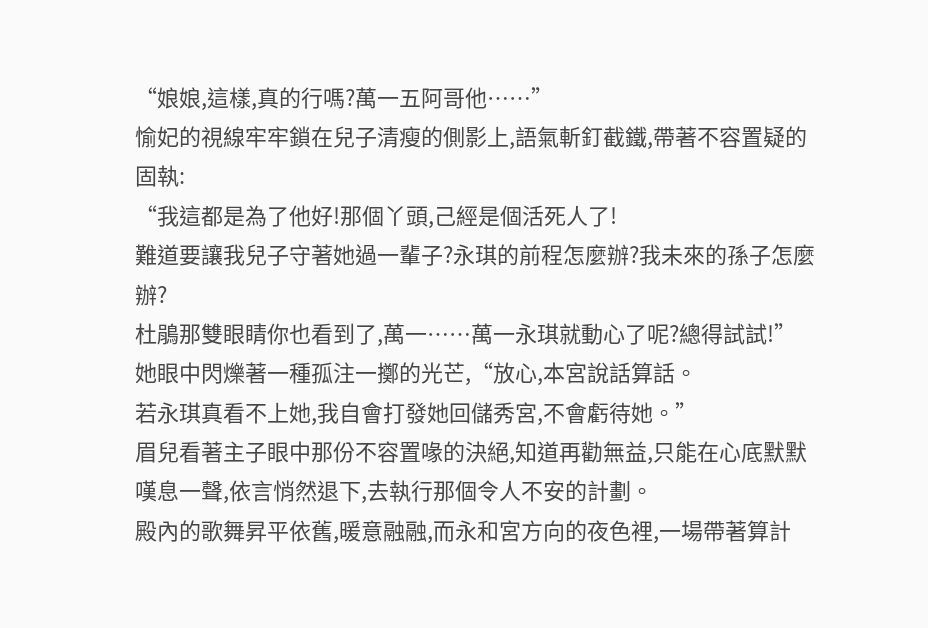“娘娘,這樣,真的行嗎?萬一五阿哥他……”
愉妃的視線牢牢鎖在兒子清瘦的側影上,語氣斬釘截鐵,帶著不容置疑的固執:
“我這都是為了他好!那個丫頭,己經是個活死人了!
難道要讓我兒子守著她過一輩子?永琪的前程怎麼辦?我未來的孫子怎麼辦?
杜鵑那雙眼睛你也看到了,萬一……萬一永琪就動心了呢?總得試試!”
她眼中閃爍著一種孤注一擲的光芒,“放心,本宮說話算話。
若永琪真看不上她,我自會打發她回儲秀宮,不會虧待她。”
眉兒看著主子眼中那份不容置喙的決絕,知道再勸無益,只能在心底默默嘆息一聲,依言悄然退下,去執行那個令人不安的計劃。
殿內的歌舞昇平依舊,暖意融融,而永和宮方向的夜色裡,一場帶著算計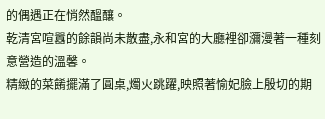的偶遇正在悄然醞釀。
乾清宮喧囂的餘韻尚未散盡,永和宮的大廳裡卻瀰漫著一種刻意營造的溫馨。
精緻的菜餚擺滿了圓桌,燭火跳躍,映照著愉妃臉上殷切的期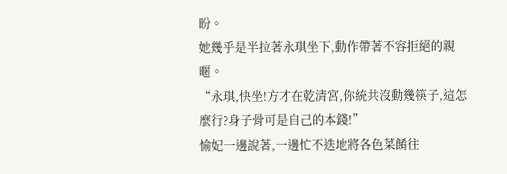盼。
她幾乎是半拉著永琪坐下,動作帶著不容拒絕的親暱。
“永琪,快坐!方才在乾清宮,你統共沒動幾筷子,這怎麼行?身子骨可是自己的本錢!”
愉妃一邊說著,一邊忙不迭地將各色菜餚往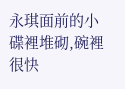永琪面前的小碟裡堆砌,碗裡很快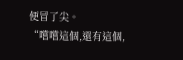便冒了尖。
“嚐嚐這個,還有這個,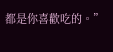都是你喜歡吃的。”